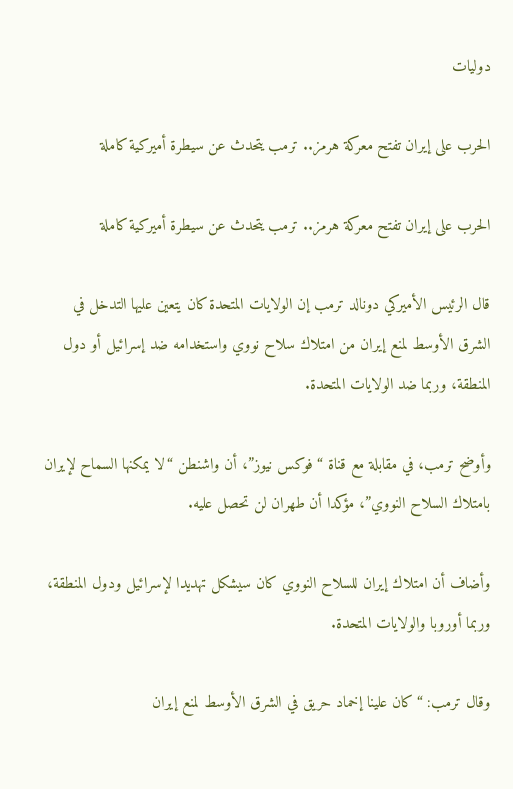دوليات

الحرب على إيران تفتح معركة هرمز.. ترمب يتحدث عن سيطرة أميركية كاملة

الحرب على إيران تفتح معركة هرمز.. ترمب يتحدث عن سيطرة أميركية كاملة

قال الرئيس الأميركي دونالد ترمب إن الولايات المتحدة كان يتعين عليها التدخل في الشرق الأوسط لمنع إيران من امتلاك سلاح نووي واستخدامه ضد إسرائيل أو دول المنطقة، وربما ضد الولايات المتحدة.

وأوضح ترمب، في مقابلة مع قناة “فوكس نيوز”، أن واشنطن “لا يمكنها السماح لإيران بامتلاك السلاح النووي”، مؤكدا أن طهران لن تحصل عليه.

وأضاف أن امتلاك إيران للسلاح النووي كان سيشكل تهديدا لإسرائيل ودول المنطقة، وربما أوروبا والولايات المتحدة.

وقال ترمب: “كان علينا إخماد حريق في الشرق الأوسط لمنع إيران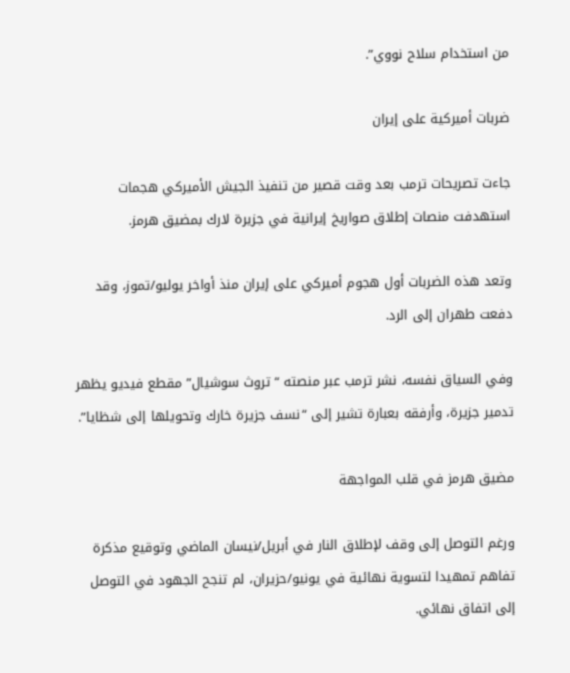من استخدام سلاح نووي”.

ضربات أميركية على إيران

جاءت تصريحات ترمب بعد وقت قصير من تنفيذ الجيش الأميركي هجمات استهدفت منصات إطلاق صواريخ إيرانية في جزيرة لارك بمضيق هرمز.

وتعد هذه الضربات أول هجوم أميركي على إيران منذ أواخر يوليو/تموز، وقد دفعت طهران إلى الرد.

وفي السياق نفسه، نشر ترمب عبر منصته “تروث سوشيال” مقطع فيديو يظهر تدمير جزيرة، وأرفقه بعبارة تشير إلى “نسف جزيرة خارك وتحويلها إلى شظايا”.

مضيق هرمز في قلب المواجهة

ورغم التوصل إلى وقف لإطلاق النار في أبريل/نيسان الماضي وتوقيع مذكرة تفاهم تمهيدا لتسوية نهائية في يونيو/حزيران، لم تنجح الجهود في التوصل إلى اتفاق نهائي.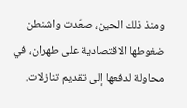ومنذ ذلك الحين، صعّدت واشنطن ضغوطها الاقتصادية على طهران، في محاولة لدفعها إلى تقديم تنازلات.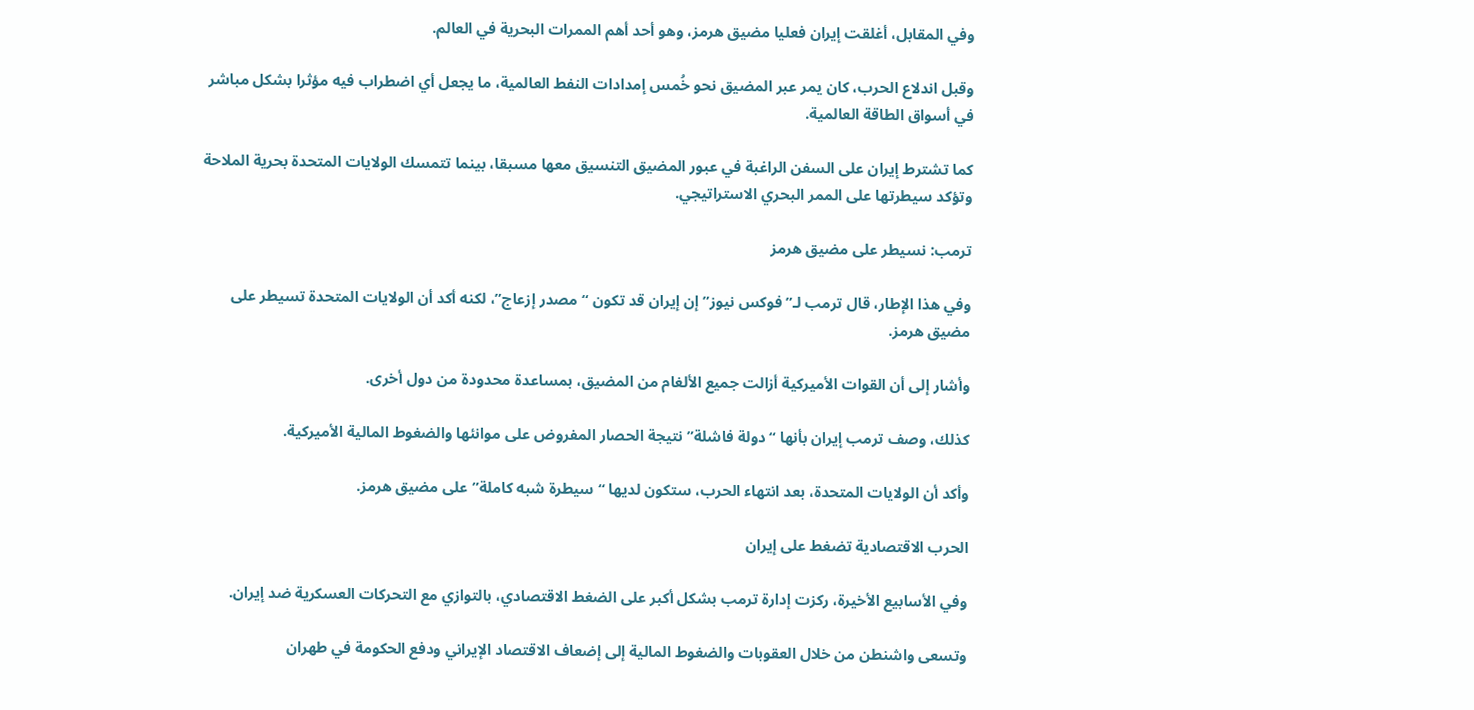وفي المقابل، أغلقت إيران فعليا مضيق هرمز، وهو أحد أهم الممرات البحرية في العالم.

وقبل اندلاع الحرب، كان يمر عبر المضيق نحو خُمس إمدادات النفط العالمية، ما يجعل أي اضطراب فيه مؤثرا بشكل مباشر في أسواق الطاقة العالمية.

كما تشترط إيران على السفن الراغبة في عبور المضيق التنسيق معها مسبقا، بينما تتمسك الولايات المتحدة بحرية الملاحة وتؤكد سيطرتها على الممر البحري الاستراتيجي.

ترمب: نسيطر على مضيق هرمز

وفي هذا الإطار، قال ترمب لـ”فوكس نيوز” إن إيران قد تكون “مصدر إزعاج”، لكنه أكد أن الولايات المتحدة تسيطر على مضيق هرمز.

وأشار إلى أن القوات الأميركية أزالت جميع الألغام من المضيق، بمساعدة محدودة من دول أخرى.

كذلك، وصف ترمب إيران بأنها “دولة فاشلة” نتيجة الحصار المفروض على موانئها والضغوط المالية الأميركية.

وأكد أن الولايات المتحدة، بعد انتهاء الحرب، ستكون لديها “سيطرة شبه كاملة” على مضيق هرمز.

الحرب الاقتصادية تضغط على إيران

وفي الأسابيع الأخيرة، ركزت إدارة ترمب بشكل أكبر على الضغط الاقتصادي، بالتوازي مع التحركات العسكرية ضد إيران.

وتسعى واشنطن من خلال العقوبات والضغوط المالية إلى إضعاف الاقتصاد الإيراني ودفع الحكومة في طهران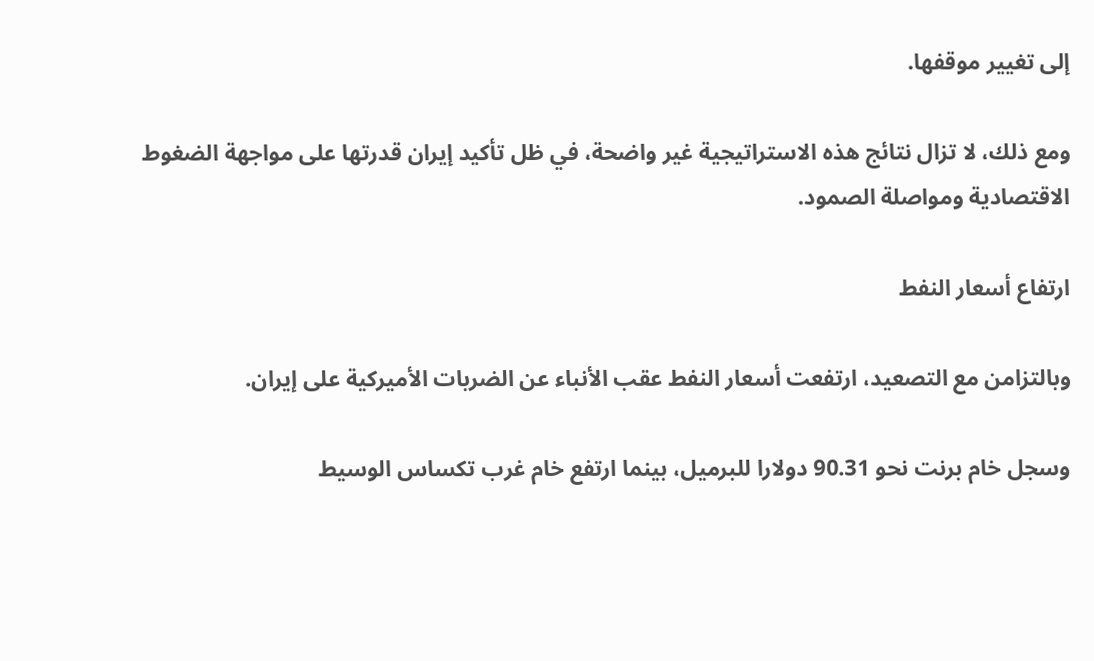إلى تغيير موقفها.

ومع ذلك، لا تزال نتائج هذه الاستراتيجية غير واضحة، في ظل تأكيد إيران قدرتها على مواجهة الضغوط الاقتصادية ومواصلة الصمود.

ارتفاع أسعار النفط

وبالتزامن مع التصعيد، ارتفعت أسعار النفط عقب الأنباء عن الضربات الأميركية على إيران.

وسجل خام برنت نحو 90.31 دولارا للبرميل، بينما ارتفع خام غرب تكساس الوسيط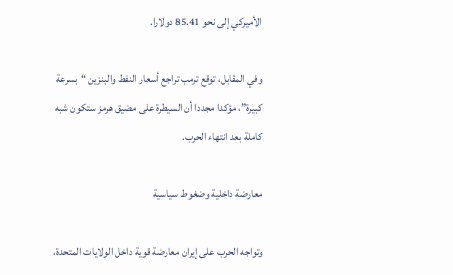الأميركي إلى نحو 85.41 دولارا.

وفي المقابل، توقع ترمب تراجع أسعار النفط والبنزين “بسرعة كبيرة”، مؤكدا مجددا أن السيطرة على مضيق هرمز ستكون شبه كاملة بعد انتهاء الحرب.

معارضة داخلية وضغوط سياسية

وتواجه الحرب على إيران معارضة قوية داخل الولايات المتحدة،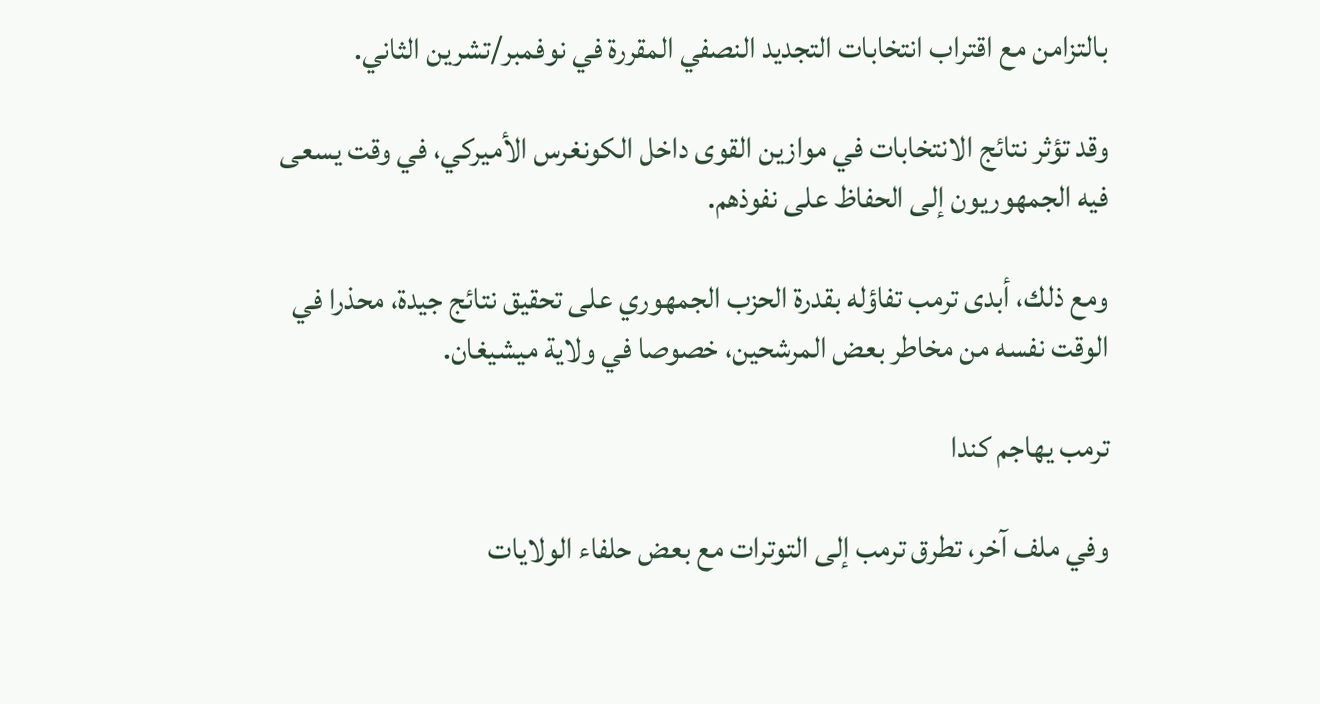بالتزامن مع اقتراب انتخابات التجديد النصفي المقررة في نوفمبر/تشرين الثاني.

وقد تؤثر نتائج الانتخابات في موازين القوى داخل الكونغرس الأميركي، في وقت يسعى فيه الجمهوريون إلى الحفاظ على نفوذهم.

ومع ذلك، أبدى ترمب تفاؤله بقدرة الحزب الجمهوري على تحقيق نتائج جيدة، محذرا في الوقت نفسه من مخاطر بعض المرشحين، خصوصا في ولاية ميشيغان.

ترمب يهاجم كندا

وفي ملف آخر، تطرق ترمب إلى التوترات مع بعض حلفاء الولايات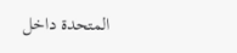المتحدة داخل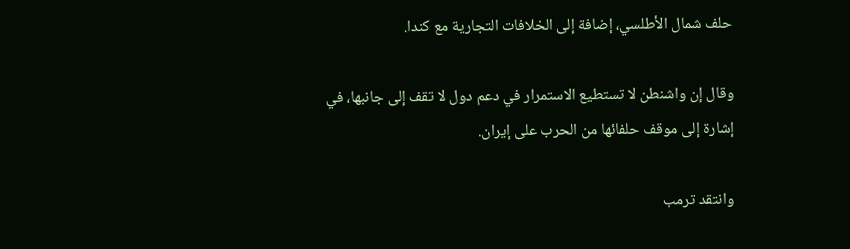حلف شمال الأطلسي، إضافة إلى الخلافات التجارية مع كندا.

وقال إن واشنطن لا تستطيع الاستمرار في دعم دول لا تقف إلى جانبها، في إشارة إلى موقف حلفائها من الحرب على إيران.

وانتقد ترمب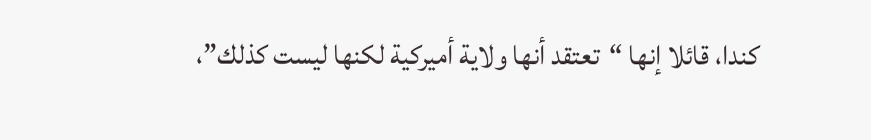كندا، قائلا إنها “تعتقد أنها ولاية أميركية لكنها ليست كذلك”،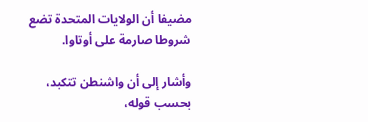مضيفا أن الولايات المتحدة تضع شروطا صارمة على أوتاوا.

وأشار إلى أن واشنطن تتكبد، بحسب قوله،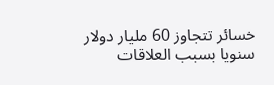خسائر تتجاوز 60 مليار دولار سنويا بسبب العلاقات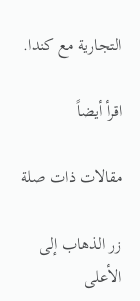التجارية مع كندا.

اقرأ أيضاً

مقالات ذات صلة

زر الذهاب إلى الأعلى